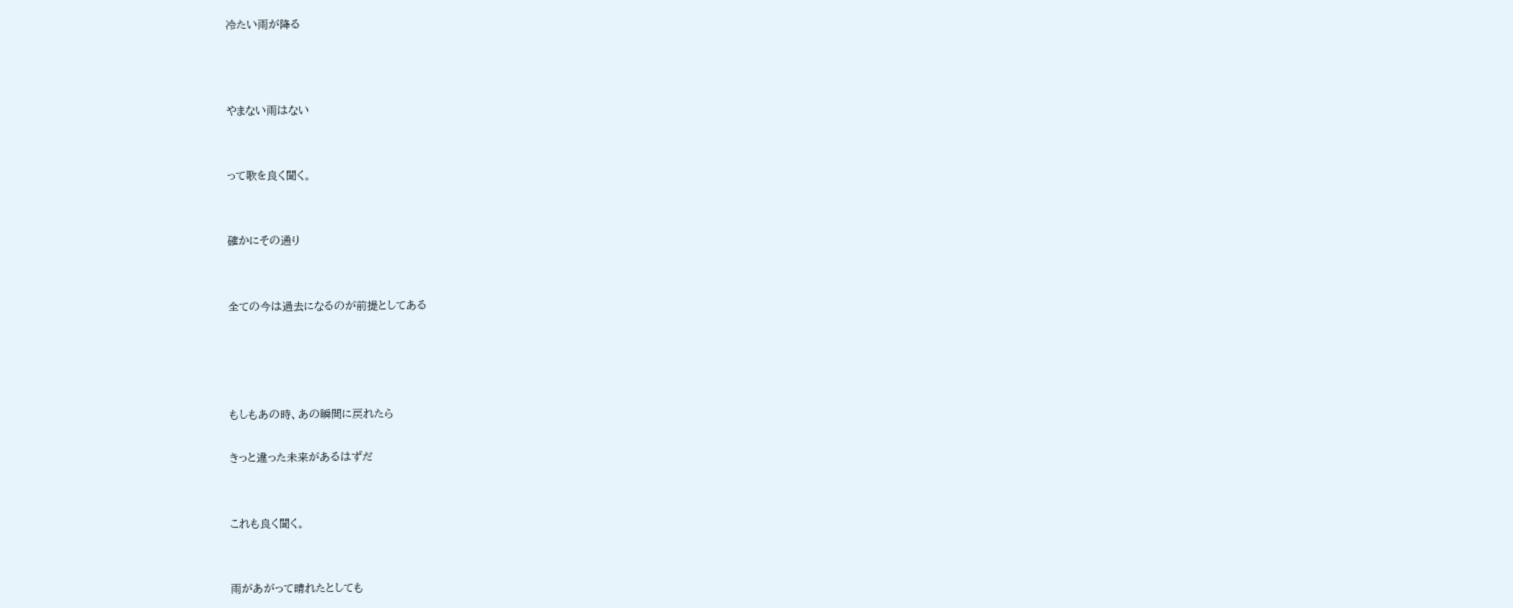冷たい雨が降る



やまない雨はない


って歌を良く聞く。


確かにその通り


全ての今は過去になるのが前提としてある




もしもあの時、あの瞬間に戻れたら

きっと違った未来があるはずだ


これも良く聞く。


雨があがって晴れたとしても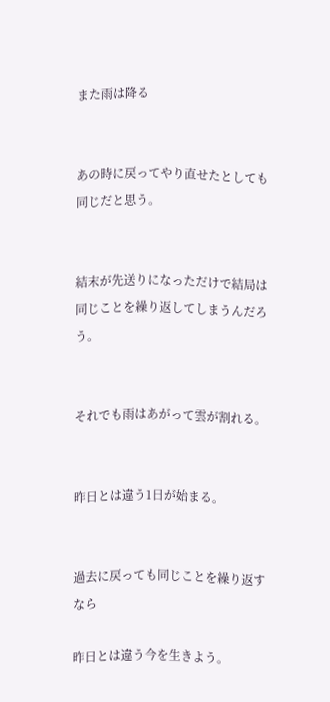また雨は降る


あの時に戻ってやり直せたとしても同じだと思う。


結末が先送りになっただけで結局は同じことを繰り返してしまうんだろう。


それでも雨はあがって雲が割れる。


昨日とは違う1日が始まる。


過去に戻っても同じことを繰り返すなら

昨日とは違う今を生きよう。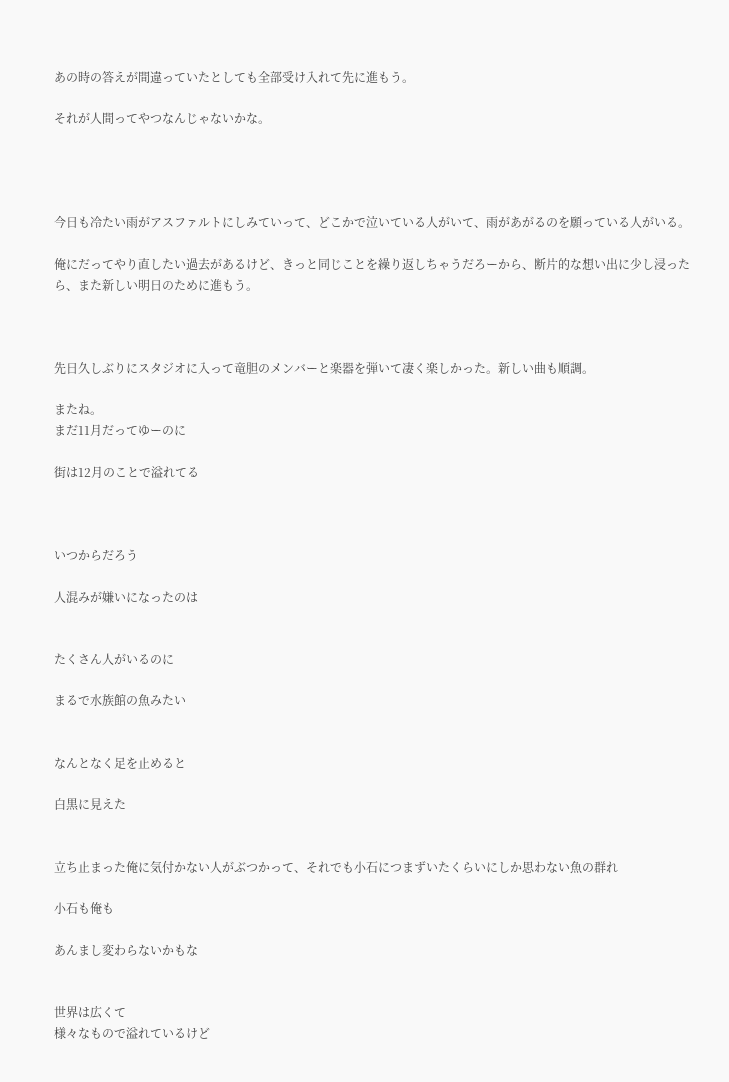あの時の答えが間違っていたとしても全部受け入れて先に進もう。

それが人間ってやつなんじゃないかな。




今日も冷たい雨がアスファルトにしみていって、どこかで泣いている人がいて、雨があがるのを願っている人がいる。

俺にだってやり直したい過去があるけど、きっと同じことを繰り返しちゃうだろーから、断片的な想い出に少し浸ったら、また新しい明日のために進もう。



先日久しぶりにスタジオに入って竜胆のメンバーと楽器を弾いて凄く楽しかった。新しい曲も順調。

またね。
まだ11月だってゆーのに

街は12月のことで溢れてる



いつからだろう

人混みが嫌いになったのは


たくさん人がいるのに

まるで水族館の魚みたい


なんとなく足を止めると

白黒に見えた


立ち止まった俺に気付かない人がぶつかって、それでも小石につまずいたくらいにしか思わない魚の群れ

小石も俺も

あんまし変わらないかもな


世界は広くて
様々なもので溢れているけど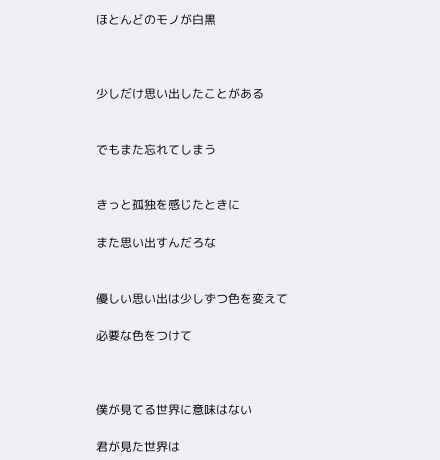ほとんどのモノが白黒



少しだけ思い出したことがある


でもまた忘れてしまう


きっと孤独を感じたときに

また思い出すんだろな


優しい思い出は少しずつ色を変えて

必要な色をつけて



僕が見てる世界に意味はない

君が見た世界は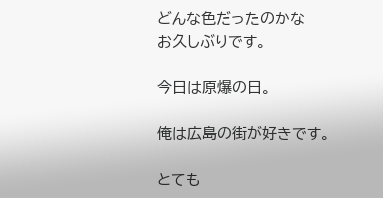どんな色だったのかな
お久しぶりです。

今日は原爆の日。

俺は広島の街が好きです。

とても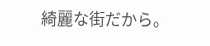綺麗な街だから。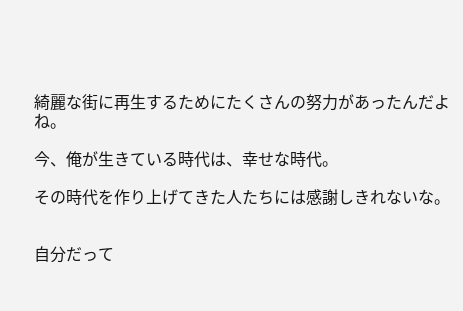綺麗な街に再生するためにたくさんの努力があったんだよね。

今、俺が生きている時代は、幸せな時代。

その時代を作り上げてきた人たちには感謝しきれないな。


自分だって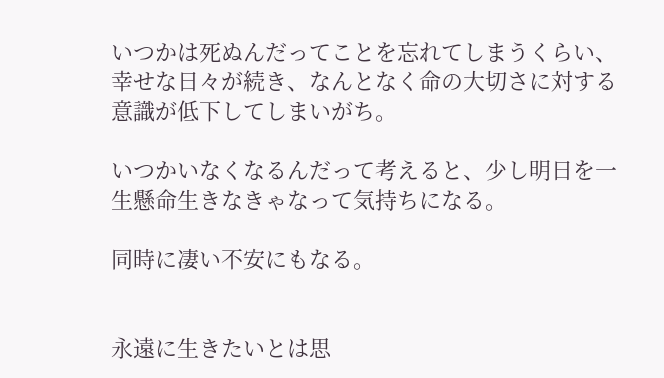いつかは死ぬんだってことを忘れてしまうくらい、幸せな日々が続き、なんとなく命の大切さに対する意識が低下してしまいがち。

いつかいなくなるんだって考えると、少し明日を一生懸命生きなきゃなって気持ちになる。

同時に凄い不安にもなる。


永遠に生きたいとは思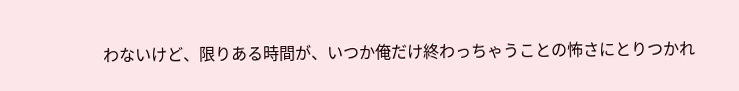わないけど、限りある時間が、いつか俺だけ終わっちゃうことの怖さにとりつかれ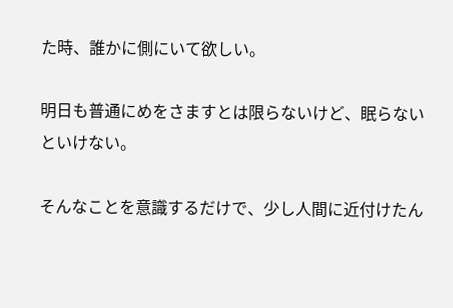た時、誰かに側にいて欲しい。

明日も普通にめをさますとは限らないけど、眠らないといけない。

そんなことを意識するだけで、少し人間に近付けたん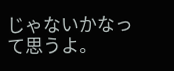じゃないかなって思うよ。